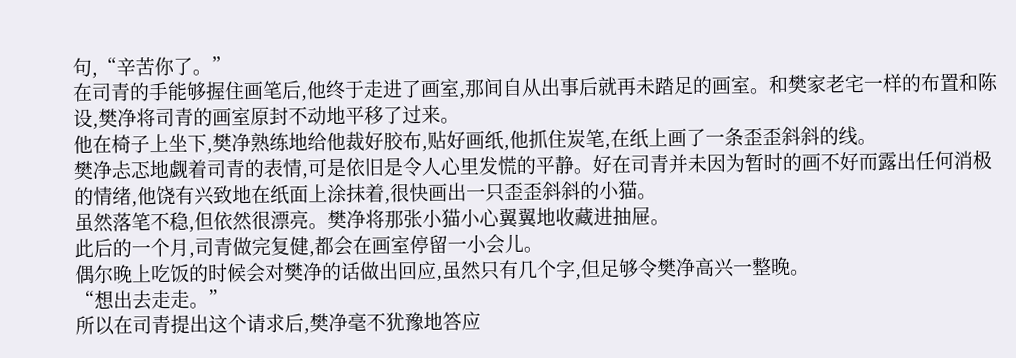句,“辛苦你了。”
在司青的手能够握住画笔后,他终于走进了画室,那间自从出事后就再未踏足的画室。和樊家老宅一样的布置和陈设,樊净将司青的画室原封不动地平移了过来。
他在椅子上坐下,樊净熟练地给他裁好胶布,贴好画纸,他抓住炭笔,在纸上画了一条歪歪斜斜的线。
樊净忐忑地觑着司青的表情,可是依旧是令人心里发慌的平静。好在司青并未因为暂时的画不好而露出任何消极的情绪,他饶有兴致地在纸面上涂抹着,很快画出一只歪歪斜斜的小猫。
虽然落笔不稳,但依然很漂亮。樊净将那张小猫小心翼翼地收藏进抽屉。
此后的一个月,司青做完复健,都会在画室停留一小会儿。
偶尔晚上吃饭的时候会对樊净的话做出回应,虽然只有几个字,但足够令樊净高兴一整晚。
“想出去走走。”
所以在司青提出这个请求后,樊净毫不犹豫地答应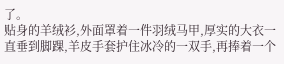了。
贴身的羊绒衫,外面罩着一件羽绒马甲,厚实的大衣一直垂到脚踝,羊皮手套护住冰冷的一双手,再捧着一个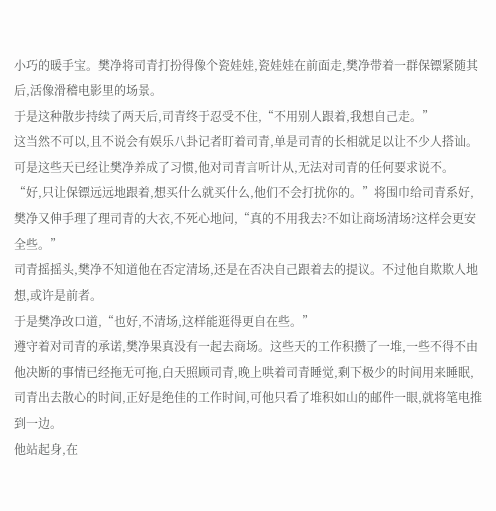小巧的暖手宝。樊净将司青打扮得像个瓷娃娃,瓷娃娃在前面走,樊净带着一群保镖紧随其后,活像滑稽电影里的场景。
于是这种散步持续了两天后,司青终于忍受不住,“不用别人跟着,我想自己走。”
这当然不可以,且不说会有娱乐八卦记者盯着司青,单是司青的长相就足以让不少人搭讪。
可是这些天已经让樊净养成了习惯,他对司青言听计从,无法对司青的任何要求说不。
“好,只让保镖远远地跟着,想买什么就买什么,他们不会打扰你的。”将围巾给司青系好,樊净又伸手理了理司青的大衣,不死心地问,“真的不用我去?不如让商场清场?这样会更安全些。”
司青摇摇头,樊净不知道他在否定清场,还是在否决自己跟着去的提议。不过他自欺欺人地想,或许是前者。
于是樊净改口道,“也好,不清场,这样能逛得更自在些。”
遵守着对司青的承诺,樊净果真没有一起去商场。这些天的工作积攒了一堆,一些不得不由他决断的事情已经拖无可拖,白天照顾司青,晚上哄着司青睡觉,剩下极少的时间用来睡眠,司青出去散心的时间,正好是绝佳的工作时间,可他只看了堆积如山的邮件一眼,就将笔电推到一边。
他站起身,在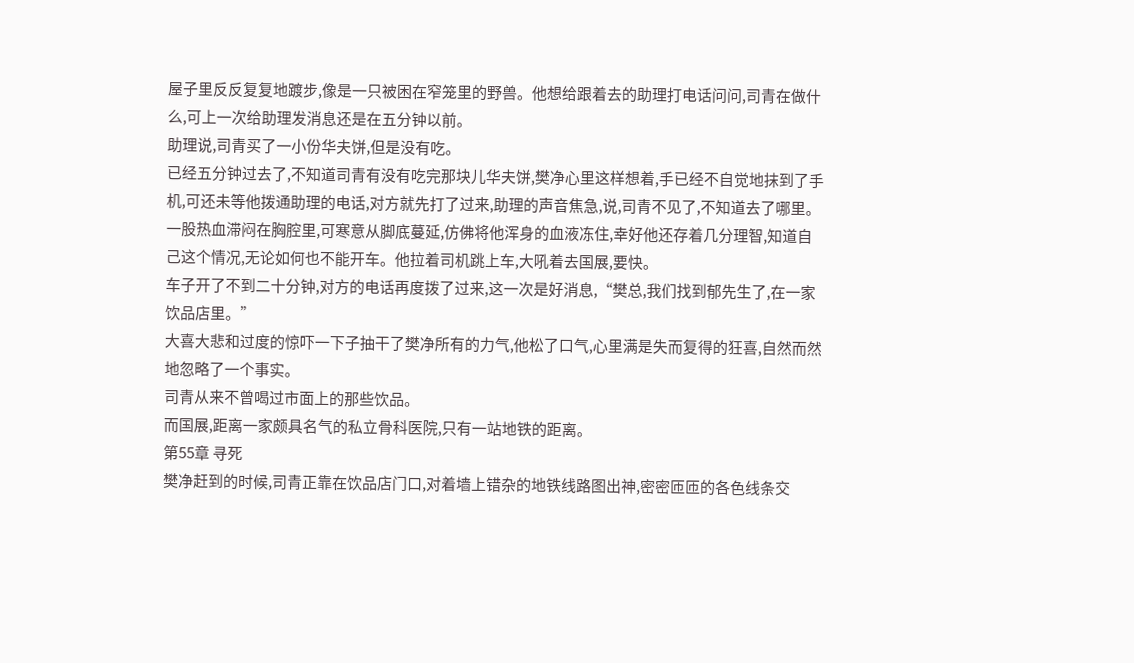屋子里反反复复地踱步,像是一只被困在窄笼里的野兽。他想给跟着去的助理打电话问问,司青在做什么,可上一次给助理发消息还是在五分钟以前。
助理说,司青买了一小份华夫饼,但是没有吃。
已经五分钟过去了,不知道司青有没有吃完那块儿华夫饼,樊净心里这样想着,手已经不自觉地抹到了手机,可还未等他拨通助理的电话,对方就先打了过来,助理的声音焦急,说,司青不见了,不知道去了哪里。
一股热血滞闷在胸腔里,可寒意从脚底蔓延,仿佛将他浑身的血液冻住,幸好他还存着几分理智,知道自己这个情况,无论如何也不能开车。他拉着司机跳上车,大吼着去国展,要快。
车子开了不到二十分钟,对方的电话再度拨了过来,这一次是好消息,“樊总,我们找到郁先生了,在一家饮品店里。”
大喜大悲和过度的惊吓一下子抽干了樊净所有的力气,他松了口气,心里满是失而复得的狂喜,自然而然地忽略了一个事实。
司青从来不曾喝过市面上的那些饮品。
而国展,距离一家颇具名气的私立骨科医院,只有一站地铁的距离。
第55章 寻死
樊净赶到的时候,司青正靠在饮品店门口,对着墙上错杂的地铁线路图出神,密密匝匝的各色线条交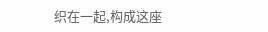织在一起,构成这座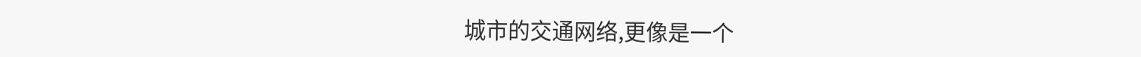城市的交通网络,更像是一个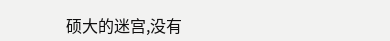硕大的迷宫,没有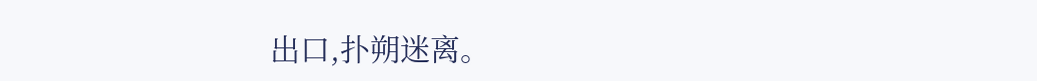出口,扑朔迷离。